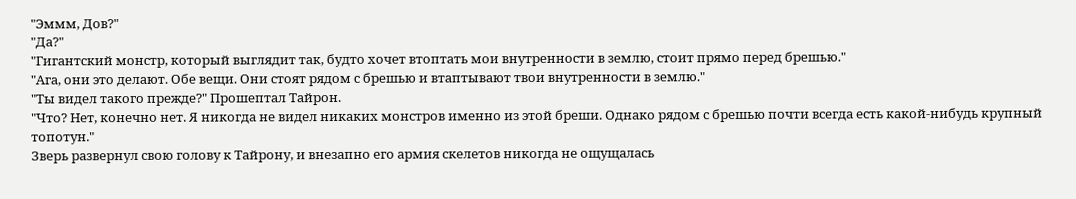"Эммм, Дов?"
"Да?"
"Гигантский монстр, который выглядит так, будто хочет втоптать мои внутренности в землю, стоит прямо перед брешью."
"Ага, они это делают. Обе вещи. Они стоят рядом с брешью и втаптывают твои внутренности в землю."
"Ты видел такого прежде?" Прошептал Тайрон.
"Что? Нет, конечно нет. Я никогда не видел никаких монстров именно из этой бреши. Однако рядом с брешью почти всегда есть какой-нибудь крупный топотун."
Зверь развернул свою голову к Тайрону, и внезапно его армия скелетов никогда не ощущалась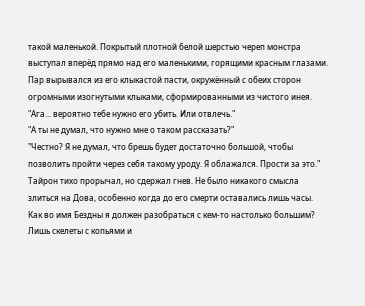такой маленькой. Покрытый плотной белой шерстью череп монстра выступал вперёд прямо над его маленькими, горящими красным глазами. Пар вырывался из его клыкастой пасти, окружённый с обеих сторон огромными изогнутыми клыками, сформированными из чистого инея.
"Ага... вероятно тебе нужно его убить. Или отвлечь."
"А ты не думал, что нужно мне о таком рассказать?"
"Честно? Я не думал, что брешь будет достаточно большой, чтобы позволить пройти через себя такому уроду. Я облажался. Прости за это."
Тайрон тихо прорычал, но сдержал гнев. Не было никакого смысла злиться на Дова, особенно когда до его смерти оставались лишь часы.
Как во имя Бездны я должен разобраться с кем-то настолько большим?
Лишь скелеты с копьями и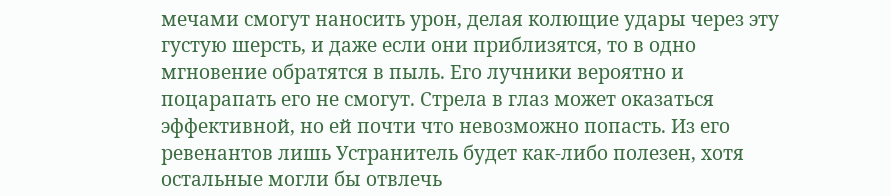мечами смогут наносить урон, делая колющие удары через эту густую шерсть, и даже если они приблизятся, то в одно мгновение обратятся в пыль. Его лучники вероятно и поцарапать его не смогут. Стрела в глаз может оказаться эффективной, но ей почти что невозможно попасть. Из его ревенантов лишь Устранитель будет как-либо полезен, хотя остальные могли бы отвлечь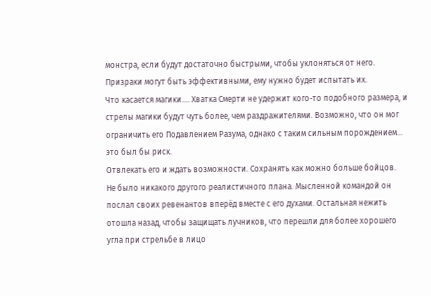монстра, если будут достаточно быстрыми, чтобы уклоняться от него. Призраки могут быть эффективными, ему нужно будет испытать их.
Что касается магики.... Хватка Смерти не удержит кого-то подобного размера, и стрелы магики будут чуть более, чем раздражителями. Возможно, что он мог ограничить его Подавлением Разума, однако с таким сильным порождением... это был бы риск.
Отвлекать его и ждать возможности. Сохранять как можно больше бойцов.
Не было никакого другого реалистичного плана. Мысленной командой он послал своих ревенантов вперёд вместе с его духами. Остальная нежить отошла назад, чтобы защищать лучников, что перешли для более хорошего угла при стрельбе в лицо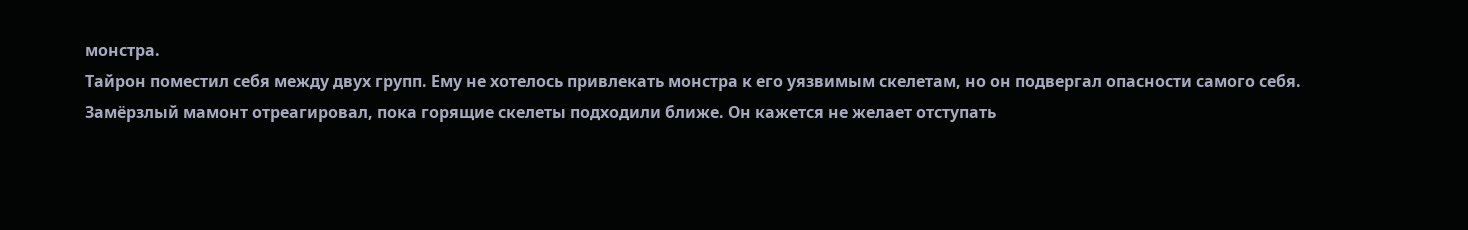монстра.
Тайрон поместил себя между двух групп. Ему не хотелось привлекать монстра к его уязвимым скелетам, но он подвергал опасности самого себя.
Замёрзлый мамонт отреагировал, пока горящие скелеты подходили ближе. Он кажется не желает отступать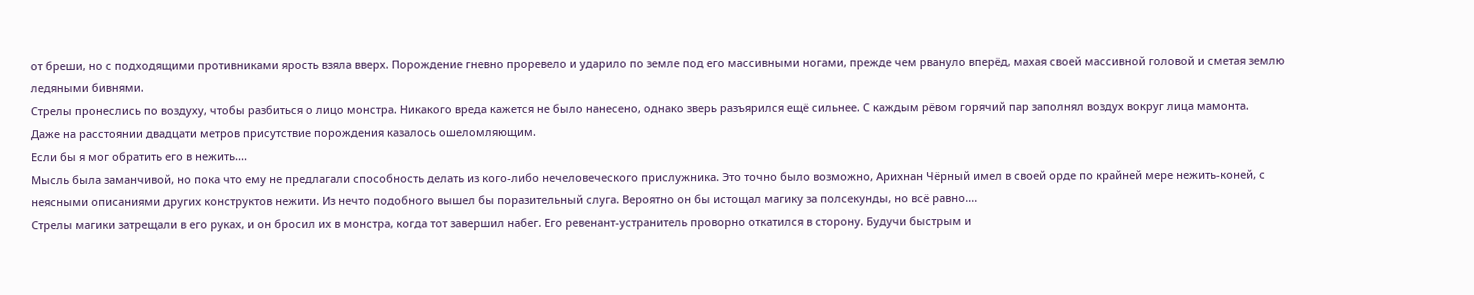от бреши, но с подходящими противниками ярость взяла вверх. Порождение гневно проревело и ударило по земле под его массивными ногами, прежде чем рвануло вперёд, махая своей массивной головой и сметая землю ледяными бивнями.
Стрелы пронеслись по воздуху, чтобы разбиться о лицо монстра. Никакого вреда кажется не было нанесено, однако зверь разъярился ещё сильнее. С каждым рёвом горячий пар заполнял воздух вокруг лица мамонта.
Даже на расстоянии двадцати метров присутствие порождения казалось ошеломляющим.
Если бы я мог обратить его в нежить....
Мысль была заманчивой, но пока что ему не предлагали способность делать из кого-либо нечеловеческого прислужника. Это точно было возможно, Арихнан Чёрный имел в своей орде по крайней мере нежить-коней, с неясными описаниями других конструктов нежити. Из нечто подобного вышел бы поразительный слуга. Вероятно он бы истощал магику за полсекунды, но всё равно....
Стрелы магики затрещали в его руках, и он бросил их в монстра, когда тот завершил набег. Его ревенант-устранитель проворно откатился в сторону. Будучи быстрым и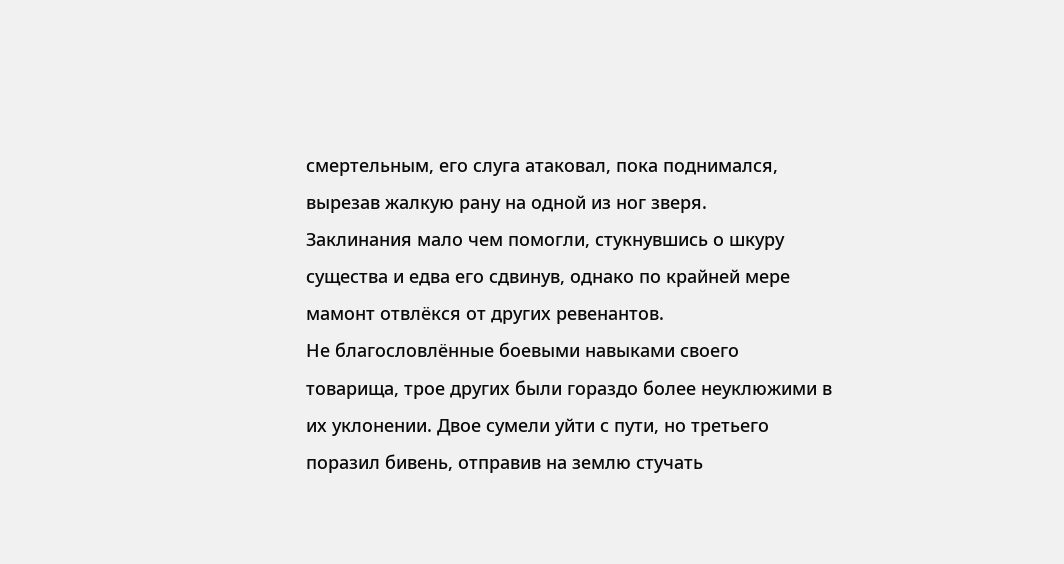смертельным, его слуга атаковал, пока поднимался, вырезав жалкую рану на одной из ног зверя.
Заклинания мало чем помогли, стукнувшись о шкуру существа и едва его сдвинув, однако по крайней мере мамонт отвлёкся от других ревенантов.
Не благословлённые боевыми навыками своего товарища, трое других были гораздо более неуклюжими в их уклонении. Двое сумели уйти с пути, но третьего поразил бивень, отправив на землю стучать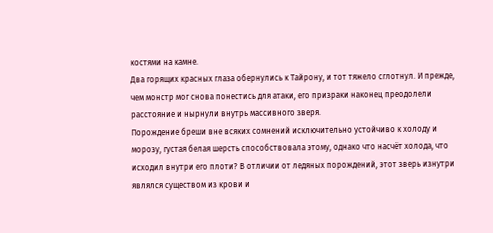костями на камне.
Два горящих красных глаза обернулись к Тайрону, и тот тяжело сглотнул. И прежде, чем монстр мог снова понестись для атаки, его призраки наконец преодолели расстояние и нырнули внутрь массивного зверя.
Порождение бреши вне всяких сомнений исключительно устойчиво к холоду и морозу, густая белая шерсть способствовала этому, однако что насчёт холода, что исходил внутри его плоти? В отличии от ледяных порождений, этот зверь изнутри являлся существом из крови и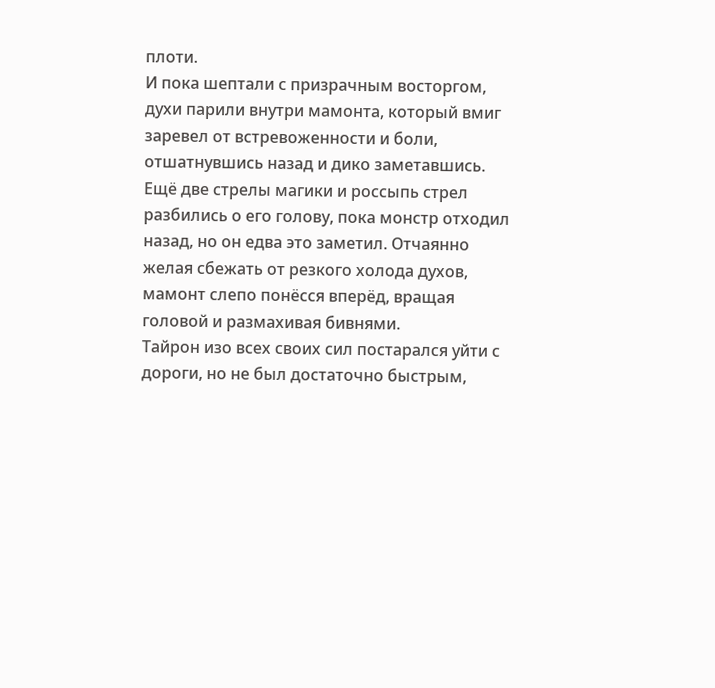плоти.
И пока шептали с призрачным восторгом, духи парили внутри мамонта, который вмиг заревел от встревоженности и боли, отшатнувшись назад и дико заметавшись.
Ещё две стрелы магики и россыпь стрел разбились о его голову, пока монстр отходил назад, но он едва это заметил. Отчаянно желая сбежать от резкого холода духов, мамонт слепо понёсся вперёд, вращая головой и размахивая бивнями.
Тайрон изо всех своих сил постарался уйти с дороги, но не был достаточно быстрым,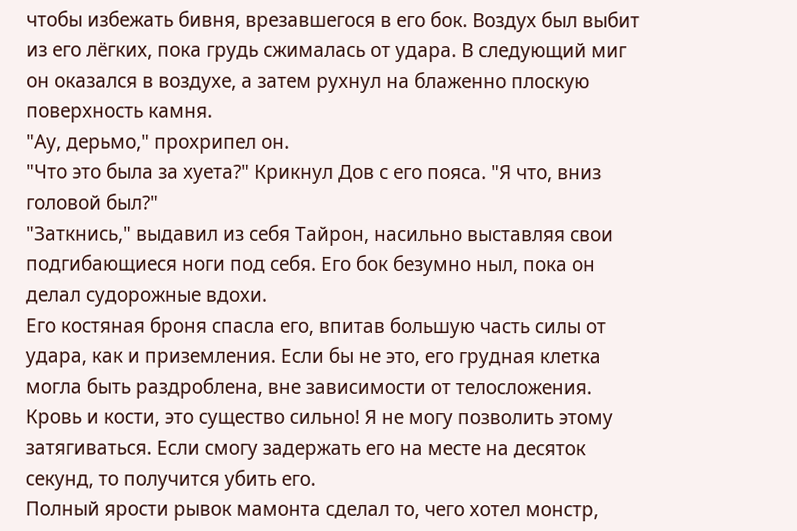чтобы избежать бивня, врезавшегося в его бок. Воздух был выбит из его лёгких, пока грудь сжималась от удара. В следующий миг он оказался в воздухе, а затем рухнул на блаженно плоскую поверхность камня.
"Ау, дерьмо," прохрипел он.
"Что это была за хуета?" Крикнул Дов с его пояса. "Я что, вниз головой был?"
"Заткнись," выдавил из себя Тайрон, насильно выставляя свои подгибающиеся ноги под себя. Его бок безумно ныл, пока он делал судорожные вдохи.
Его костяная броня спасла его, впитав большую часть силы от удара, как и приземления. Если бы не это, его грудная клетка могла быть раздроблена, вне зависимости от телосложения.
Кровь и кости, это существо сильно! Я не могу позволить этому затягиваться. Если смогу задержать его на месте на десяток секунд, то получится убить его.
Полный ярости рывок мамонта сделал то, чего хотел монстр,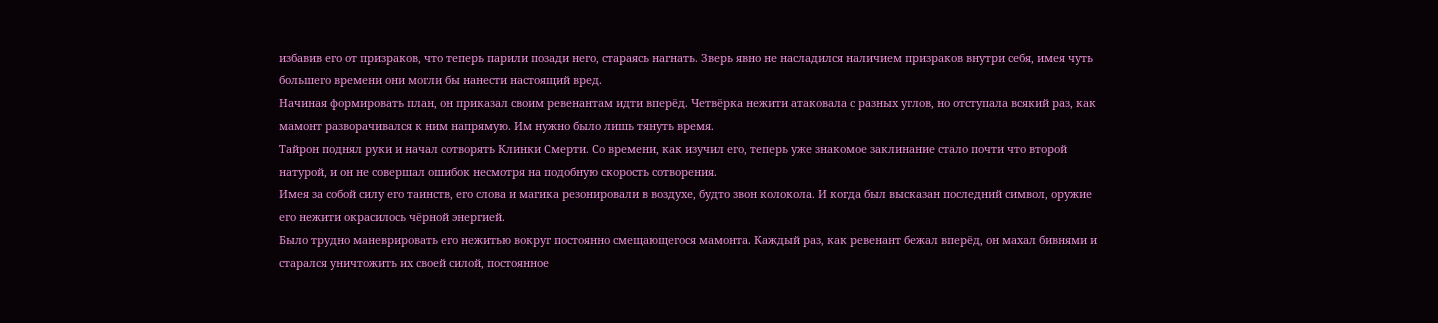избавив его от призраков, что теперь парили позади него, стараясь нагнать. Зверь явно не насладился наличием призраков внутри себя, имея чуть большего времени они могли бы нанести настоящий вред.
Начиная формировать план, он приказал своим ревенантам идти вперёд. Четвёрка нежити атаковала с разных углов, но отступала всякий раз, как мамонт разворачивался к ним напрямую. Им нужно было лишь тянуть время.
Тайрон поднял руки и начал сотворять Клинки Смерти. Со времени, как изучил его, теперь уже знакомое заклинание стало почти что второй натурой, и он не совершал ошибок несмотря на подобную скорость сотворения.
Имея за собой силу его таинств, его слова и магика резонировали в воздухе, будто звон колокола. И когда был высказан последний символ, оружие его нежити окрасилось чёрной энергией.
Было трудно маневрировать его нежитью вокруг постоянно смещающегося мамонта. Каждый раз, как ревенант бежал вперёд, он махал бивнями и старался уничтожить их своей силой, постоянное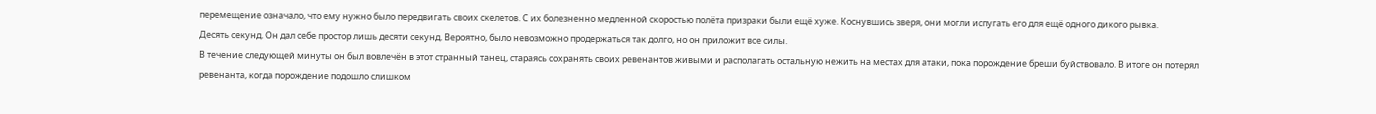перемещение означало, что ему нужно было передвигать своих скелетов. С их болезненно медленной скоростью полёта призраки были ещё хуже. Коснувшись зверя, они могли испугать его для ещё одного дикого рывка.
Десять секунд. Он дал себе простор лишь десяти секунд. Вероятно, было невозможно продержаться так долго, но он приложит все силы.
В течение следующей минуты он был вовлечён в этот странный танец, стараясь сохранять своих ревенантов живыми и располагать остальную нежить на местах для атаки, пока порождение бреши буйствовало. В итоге он потерял ревенанта, когда порождение подошло слишком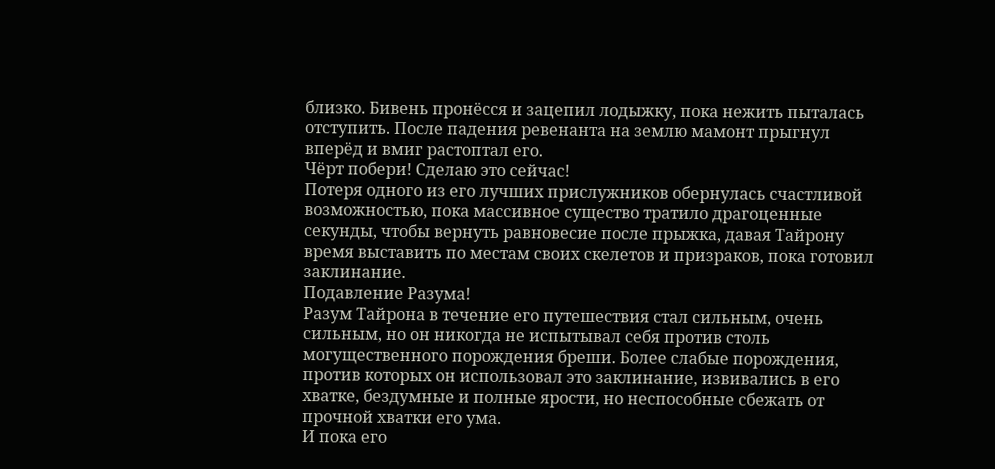близко. Бивень пронёсся и зацепил лодыжку, пока нежить пыталась отступить. После падения ревенанта на землю мамонт прыгнул вперёд и вмиг растоптал его.
Чёрт побери! Сделаю это сейчас!
Потеря одного из его лучших прислужников обернулась счастливой возможностью, пока массивное существо тратило драгоценные секунды, чтобы вернуть равновесие после прыжка, давая Тайрону время выставить по местам своих скелетов и призраков, пока готовил заклинание.
Подавление Разума!
Разум Тайрона в течение его путешествия стал сильным, очень сильным, но он никогда не испытывал себя против столь могущественного порождения бреши. Более слабые порождения, против которых он использовал это заклинание, извивались в его хватке, бездумные и полные ярости, но неспособные сбежать от прочной хватки его ума.
И пока его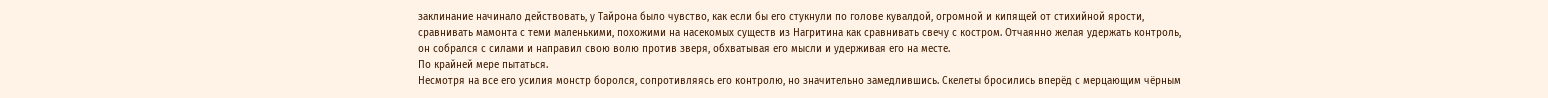заклинание начинало действовать, у Тайрона было чувство, как если бы его стукнули по голове кувалдой, огромной и кипящей от стихийной ярости, сравнивать мамонта с теми маленькими, похожими на насекомых существ из Нагритина как сравнивать свечу с костром. Отчаянно желая удержать контроль, он собрался с силами и направил свою волю против зверя, обхватывая его мысли и удерживая его на месте.
По крайней мере пытаться.
Несмотря на все его усилия монстр боролся, сопротивляясь его контролю, но значительно замедлившись. Скелеты бросились вперёд с мерцающим чёрным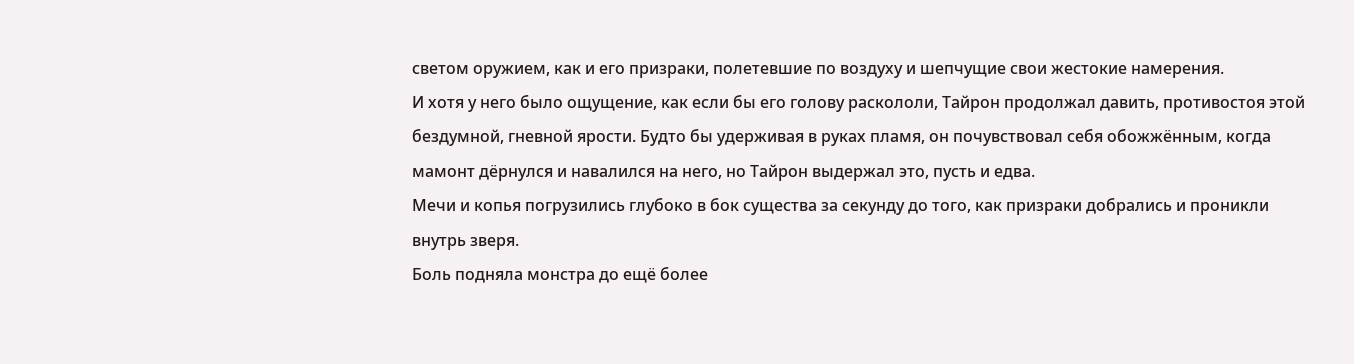светом оружием, как и его призраки, полетевшие по воздуху и шепчущие свои жестокие намерения.
И хотя у него было ощущение, как если бы его голову раскололи, Тайрон продолжал давить, противостоя этой бездумной, гневной ярости. Будто бы удерживая в руках пламя, он почувствовал себя обожжённым, когда мамонт дёрнулся и навалился на него, но Тайрон выдержал это, пусть и едва.
Мечи и копья погрузились глубоко в бок существа за секунду до того, как призраки добрались и проникли внутрь зверя.
Боль подняла монстра до ещё более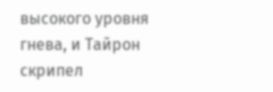высокого уровня гнева, и Тайрон скрипел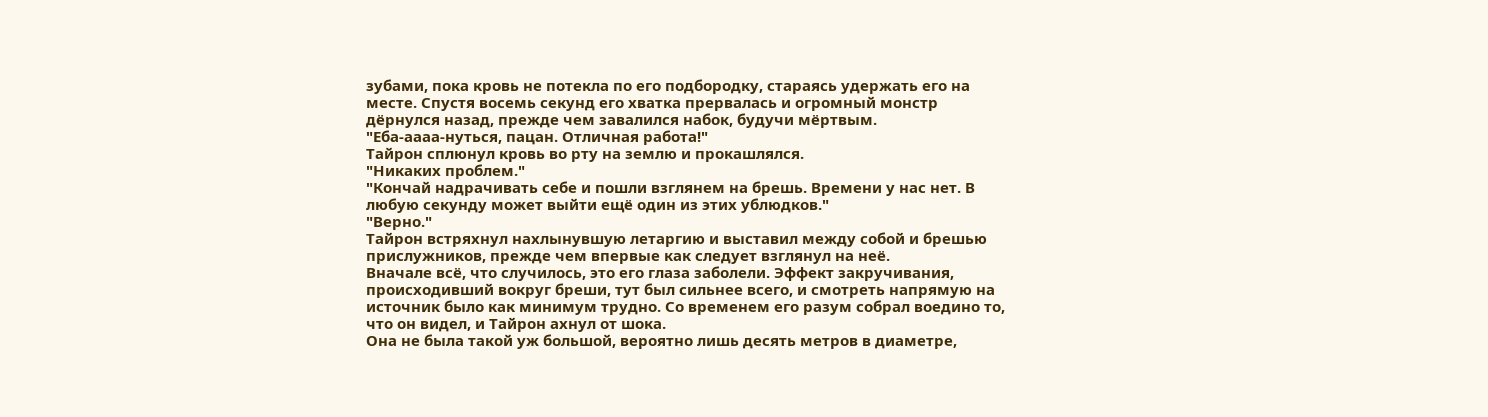зубами, пока кровь не потекла по его подбородку, стараясь удержать его на месте. Спустя восемь секунд его хватка прервалась и огромный монстр дёрнулся назад, прежде чем завалился набок, будучи мёртвым.
"Еба-аааа-нуться, пацан. Отличная работа!"
Тайрон сплюнул кровь во рту на землю и прокашлялся.
"Никаких проблем."
"Кончай надрачивать себе и пошли взглянем на брешь. Времени у нас нет. В любую секунду может выйти ещё один из этих ублюдков."
"Верно."
Тайрон встряхнул нахлынувшую летаргию и выставил между собой и брешью прислужников, прежде чем впервые как следует взглянул на неё.
Вначале всё, что случилось, это его глаза заболели. Эффект закручивания, происходивший вокруг бреши, тут был сильнее всего, и смотреть напрямую на источник было как минимум трудно. Со временем его разум собрал воедино то, что он видел, и Тайрон ахнул от шока.
Она не была такой уж большой, вероятно лишь десять метров в диаметре,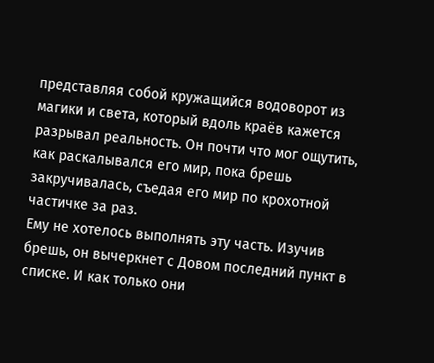представляя собой кружащийся водоворот из магики и света, который вдоль краёв кажется разрывал реальность. Он почти что мог ощутить, как раскалывался его мир, пока брешь закручивалась, съедая его мир по крохотной частичке за раз.
Ему не хотелось выполнять эту часть. Изучив брешь, он вычеркнет с Довом последний пункт в списке. И как только они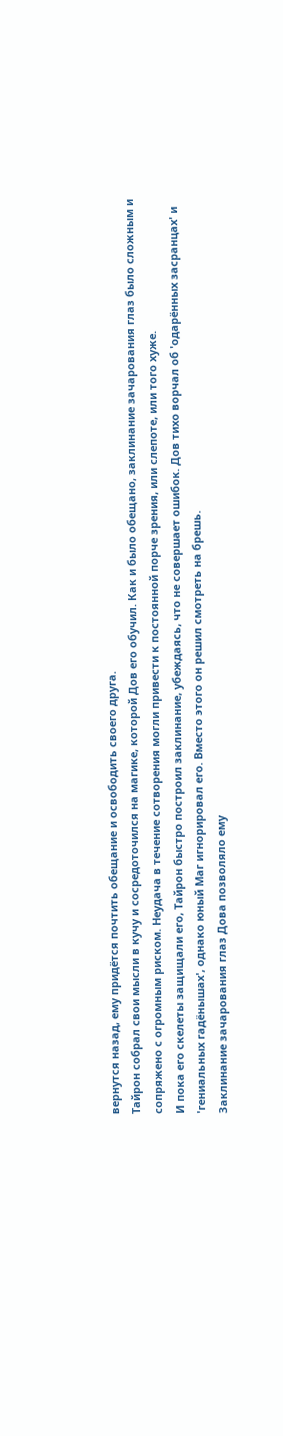вернутся назад, ему придётся почтить обещание и освободить своего друга.
Тайрон собрал свои мысли в кучу и сосредоточился на магике, которой Дов его обучил. Как и было обещано, заклинание зачарования глаз было сложным и сопряжено с огромным риском. Неудача в течение сотворения могли привести к постоянной порче зрения, или слепоте, или того хуже.
И пока его скелеты защищали его, Тайрон быстро построил заклинание, убеждаясь, что не совершает ошибок. Дов тихо ворчал об 'одарённых засранцах' и 'гениальных гадёнышах', однако юный Маг игнорировал его. Вместо этого он решил смотреть на брешь.
Заклинание зачарования глаз Дова позволяло ему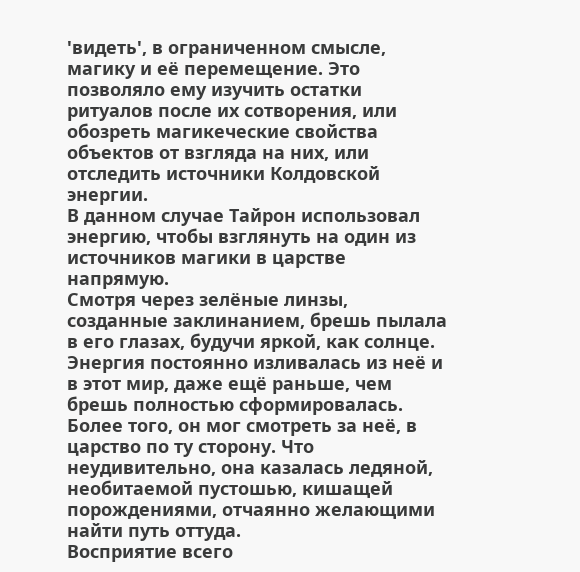'видеть', в ограниченном смысле, магику и её перемещение. Это позволяло ему изучить остатки ритуалов после их сотворения, или обозреть магикеческие свойства объектов от взгляда на них, или отследить источники Колдовской энергии.
В данном случае Тайрон использовал энергию, чтобы взглянуть на один из источников магики в царстве напрямую.
Смотря через зелёные линзы, созданные заклинанием, брешь пылала в его глазах, будучи яркой, как солнце. Энергия постоянно изливалась из неё и в этот мир, даже ещё раньше, чем брешь полностью сформировалась. Более того, он мог смотреть за неё, в царство по ту сторону. Что неудивительно, она казалась ледяной, необитаемой пустошью, кишащей порождениями, отчаянно желающими найти путь оттуда.
Восприятие всего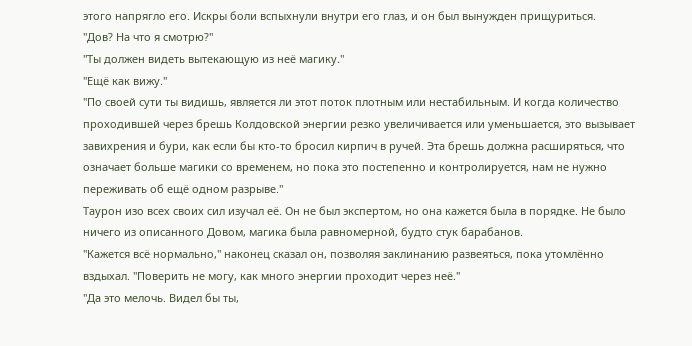этого напрягло его. Искры боли вспыхнули внутри его глаз, и он был вынужден прищуриться.
"Дов? На что я смотрю?"
"Ты должен видеть вытекающую из неё магику."
"Ещё как вижу."
"По своей сути ты видишь, является ли этот поток плотным или нестабильным. И когда количество проходившей через брешь Колдовской энергии резко увеличивается или уменьшается, это вызывает завихрения и бури, как если бы кто-то бросил кирпич в ручей. Эта брешь должна расширяться, что означает больше магики со временем, но пока это постепенно и контролируется, нам не нужно переживать об ещё одном разрыве."
Таурон изо всех своих сил изучал её. Он не был экспертом, но она кажется была в порядке. Не было ничего из описанного Довом, магика была равномерной, будто стук барабанов.
"Кажется всё нормально," наконец сказал он, позволяя заклинанию развеяться, пока утомлённо вздыхал. "Поверить не могу, как много энергии проходит через неё."
"Да это мелочь. Видел бы ты,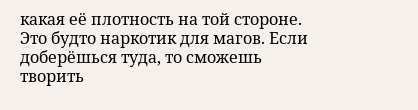какая её плотность на той стороне. Это будто наркотик для магов. Если доберёшься туда, то сможешь творить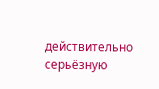действительно серьёзную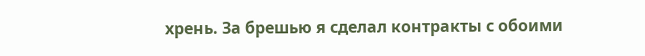хрень. За брешью я сделал контракты с обоими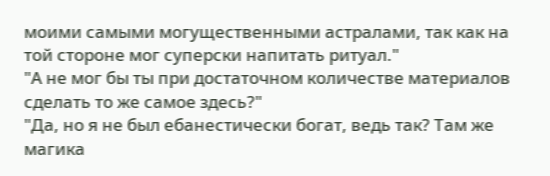моими самыми могущественными астралами, так как на той стороне мог суперски напитать ритуал."
"А не мог бы ты при достаточном количестве материалов сделать то же самое здесь?"
"Да, но я не был ебанестически богат, ведь так? Там же магика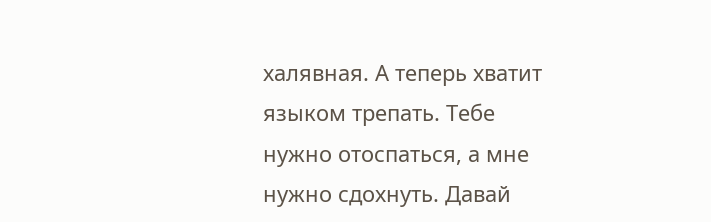халявная. А теперь хватит языком трепать. Тебе нужно отоспаться, а мне нужно сдохнуть. Давай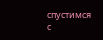спустимся с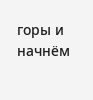горы и начнём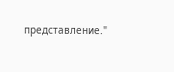представление."